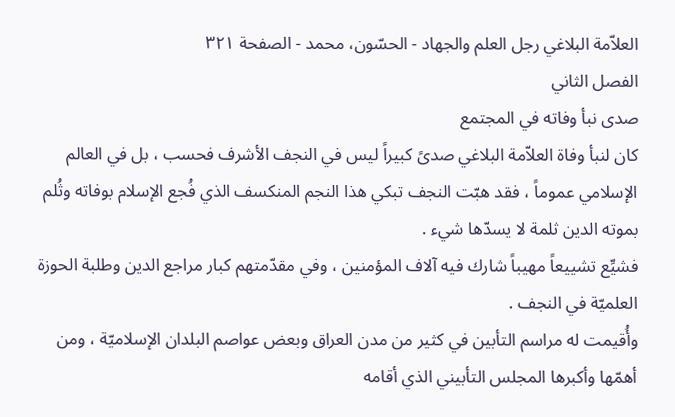العلاّمة البلاغي رجل العلم والجهاد - الحسّون، محمد - الصفحة ٣٢١
الفصل الثاني
صدى نبأ وفاته في المجتمع
كان لنبأ وفاة العلاّمة البلاغي صدىً كبيراً ليس في النجف الأشرف فحسب ، بل في العالم الإسلامي عموماً ، فقد هبّت النجف تبكي هذا النجم المنكسف الذي فُجع الإسلام بوفاته وثُلم بموته الدين ثلمة لا يسدّها شيء .
فشيِّع تشييعاً مهيباً شارك فيه آلاف المؤمنين ، وفي مقدّمتهم كبار مراجع الدين وطلبة الحوزة العلميّة في النجف .
وأُقيمت له مراسم التأبين في كثير من مدن العراق وبعض عواصم البلدان الإسلاميّة ، ومن أهمّها وأكبرها المجلس التأبيني الذي أقامه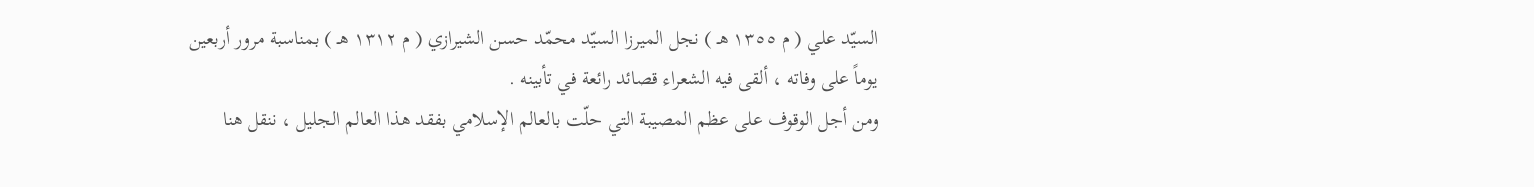السيّد علي ( م ١٣٥٥ هـ ) نجل الميرزا السيّد محمّد حسن الشيرازي ( م ١٣١٢ هـ ) بمناسبة مرور أربعين يوماً على وفاته ، ألقى فيه الشعراء قصائد رائعة في تأبينه .
ومن أجل الوقوف على عظم المصيبة التي حلّت بالعالم الإسلامي بفقد هذا العالم الجليل ، ننقل هنا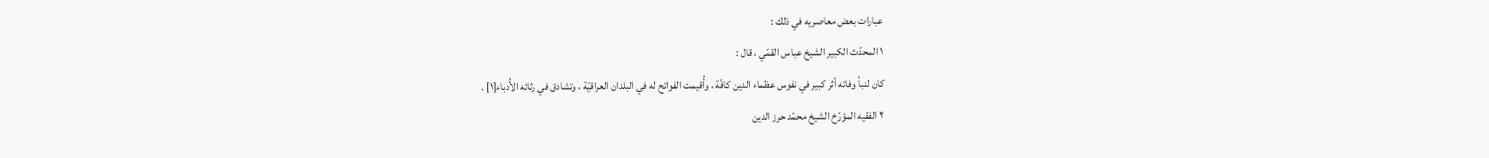عبارات بعض معاصريه في ذلك :
١ المحدّث الكبير الشيخ عباس القمّي ، قال :
كان لنبأ وفاته أثر كبير في نفوس عظماء الدين كافّة ، وأُقيمت الفواتح له في البلدان العراقيّة ، وتشادق في رثائه الأُدباء[١] .
٢ الفقيه المؤرّخ الشيخ محمّد حرز الدين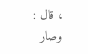، قال :
وصار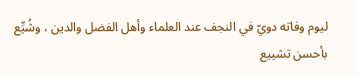ليوم وفاته دويّ في النجف عند العلماء وأهل الفضل والدين ، وشُيِّع بأحسن تشييع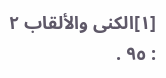[١]الكنى والألقاب ٢ : ٩٥ .